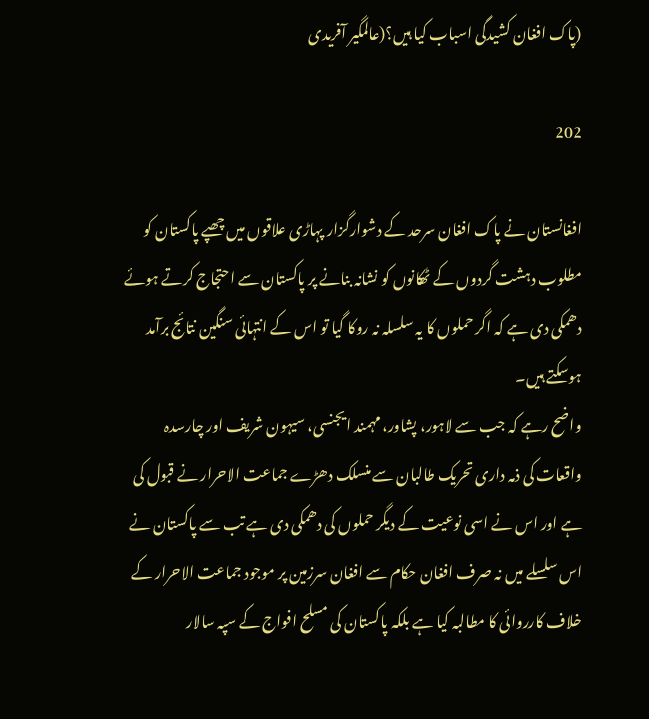(پاک افغان کشیدگی اسباب کیا ہیں؟(عالمگیر آفریدی

202

افغانستان نے پاک افغان سرحد کے دشوارگزار پہاڑی علاقوں میں چھپے پاکستان کو مطلوب دہشت گردوں کے ٹھکانوں کو نشانہ بنانے پر پاکستان سے احتجاج کرتے ہوئے دھمکی دی ہے کہ اگر حملوں کا یہ سلسلہ نہ روکا گیا تو اس کے انتہائی سنگین نتائج برآمد ہوسکتے ہیں۔
واضح رہے کہ جب سے لاہور، پشاور، مہمند ایجنسی، سیہون شریف اور چارسدہ واقعات کی ذمہ داری تحریک طالبان سے منسلک دھڑے جماعت الاحرار نے قبول کی ہے اور اس نے اسی نوعیت کے دیگر حملوں کی دھمکی دی ہے تب سے پاکستان نے اس سلسلے میں نہ صرف افغان حکام سے افغان سرزمین پر موجود جماعت الاحرار کے خلاف کارروائی کا مطالبہ کیا ہے بلکہ پاکستان کی مسلح افواج کے سپہ سالار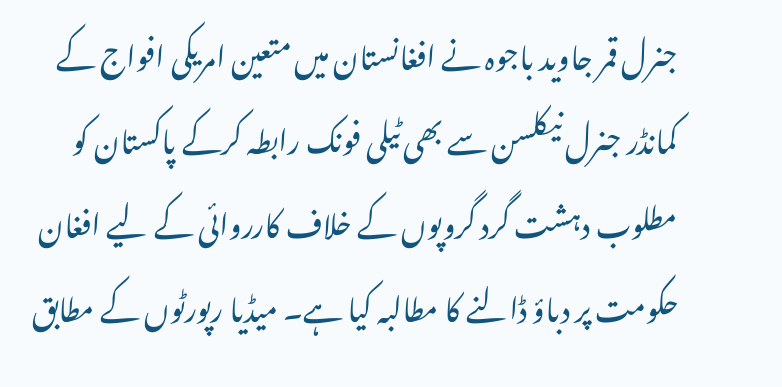جنرل قمر جاوید باجوہ نے افغانستان میں متعین امریکی افواج کے کمانڈر جنرل نیکلسن سے بھی ٹیلی فونک رابطہ کرکے پاکستان کو مطلوب دہشت گرد گروپوں کے خلاف کارروائی کے لیے افغان حکومت پر دباؤ ڈالنے کا مطالبہ کیا ہے۔ میڈیا رپورٹوں کے مطابق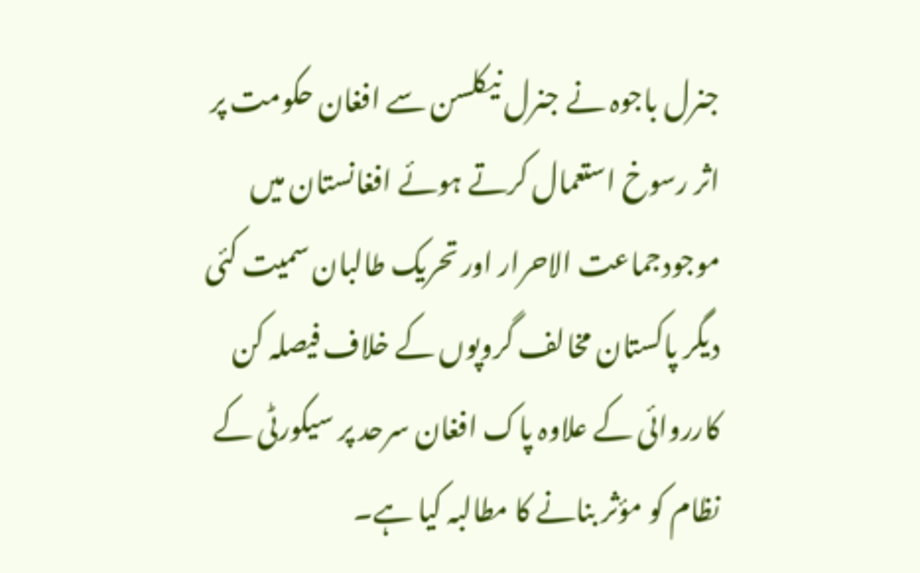جنرل باجوہ نے جنرل نیکلسن سے افغان حکومت پر اثر رسوخ استعمال کرتے ہوئے افغانستان میں موجودجماعت الاحرار اور تحریک طالبان سمیت کئی دیگر پاکستان مخالف گروپوں کے خلاف فیصلہ کن کارروائی کے علاوہ پاک افغان سرحد پر سیکورٹی کے نظام کو مؤثر بنانے کا مطالبہ کیا ہے۔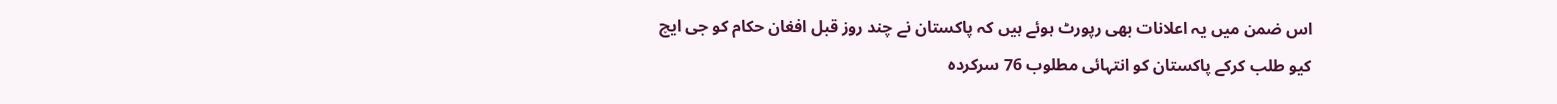اس ضمن میں یہ اعلانات بھی رپورٹ ہوئے ہیں کہ پاکستان نے چند روز قبل افغان حکام کو جی ایچ کیو طلب کرکے پاکستان کو انتہائی مطلوب 76 سرکردہ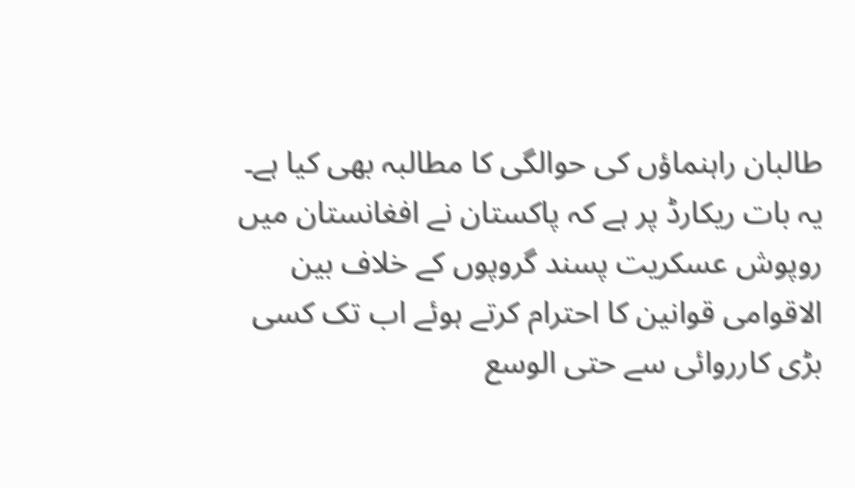طالبان راہنماؤں کی حوالگی کا مطالبہ بھی کیا ہے۔
یہ بات ریکارڈ پر ہے کہ پاکستان نے افغانستان میں روپوش عسکریت پسند گروپوں کے خلاف بین الاقوامی قوانین کا احترام کرتے ہوئے اب تک کسی بڑی کارروائی سے حتی الوسع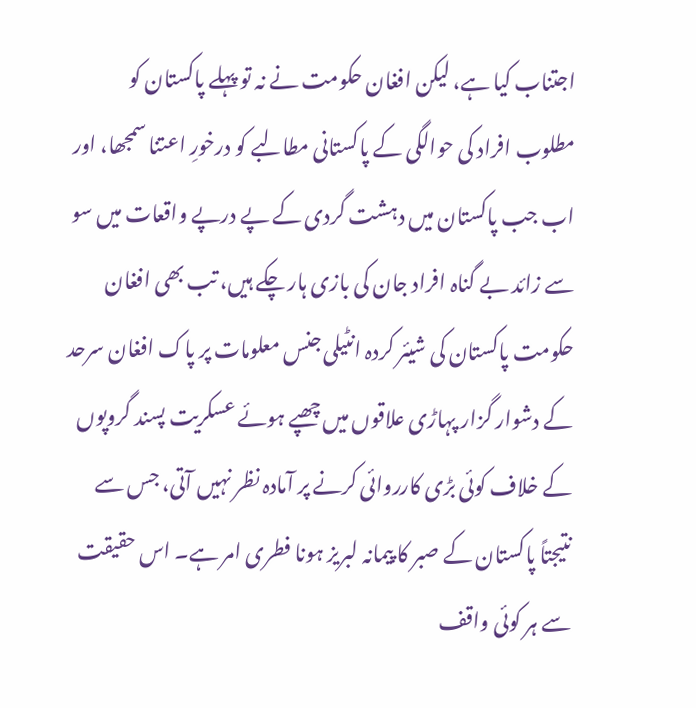اجتناب کیا ہے، لیکن افغان حکومت نے نہ تو پہلے پاکستان کو مطلوب افراد کی حوالگی کے پاکستانی مطالبے کو درخورِ اعتنا سمجھا، اور اب جب پاکستان میں دہشت گردی کے پے درپے واقعات میں سو سے زائد بے گناہ افراد جان کی بازی ہار چکے ہیں، تب بھی افغان حکومت پاکستان کی شیئر کردہ انٹیلی جنس معلومات پر پاک افغان سرحد کے دشوار گزار پہاڑی علاقوں میں چھپے ہوئے عسکریت پسند گروپوں کے خلاف کوئی بڑی کارروائی کرنے پر آمادہ نظر نہیں آتی، جس سے نتیجتاً پاکستان کے صبر کا پیمانہ لبریز ہونا فطری امر ہے۔ اس حقیقت سے ہر کوئی واقف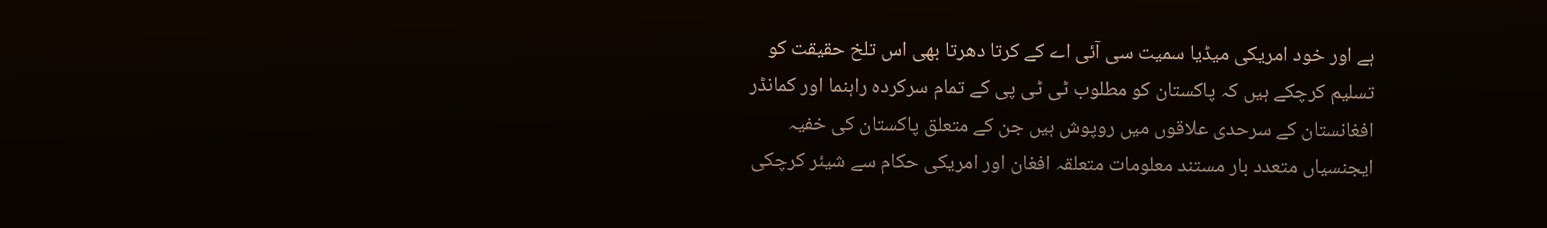ہے اور خود امریکی میڈیا سمیت سی آئی اے کے کرتا دھرتا بھی اس تلخ حقیقت کو تسلیم کرچکے ہیں کہ پاکستان کو مطلوب ٹی ٹی پی کے تمام سرکردہ راہنما اور کمانڈر افغانستان کے سرحدی علاقوں میں روپوش ہیں جن کے متعلق پاکستان کی خفیہ ایجنسیاں متعدد بار مستند معلومات متعلقہ افغان اور امریکی حکام سے شیئر کرچکی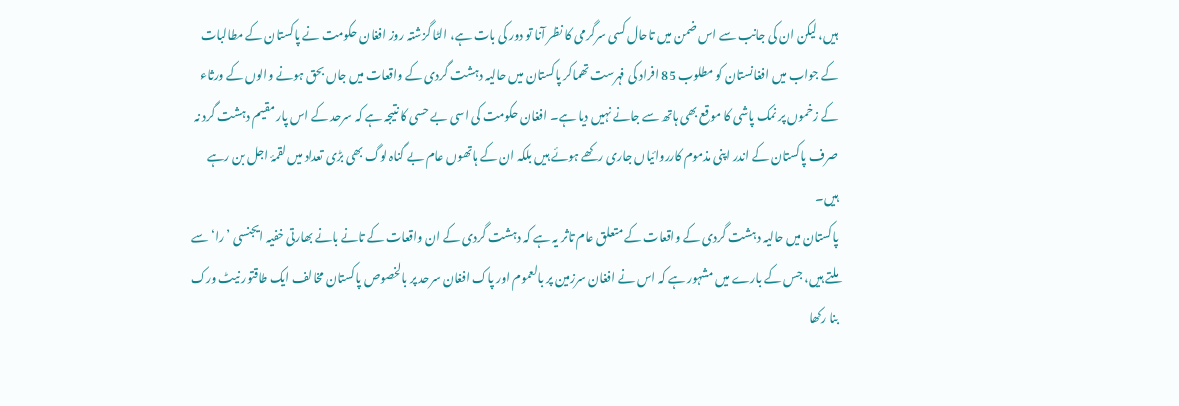ہیں، لیکن ان کی جانب سے اس ضمن میں تاحال کسی سرگرمی کا نظر آنا تو دور کی بات ہے، الٹا گزشتہ روز افغان حکومت نے پاکستان کے مطالبات کے جواب میں افغانستان کو مطلوب 85 افراد کی فہرست تھماکر پاکستان میں حالیہ دہشت گردی کے واقعات میں جاں بحق ہونے والوں کے ورثاء کے زخموں پر نمک پاشی کا موقع بھی ہاتھ سے جانے نہیں دیا ہے۔ افغان حکومت کی اسی بے حسی کا نتیجہ ہے کہ سرحد کے اس پار مقیم دہشت گرد نہ صرف پاکستان کے اندر اپنی مذموم کارروائیاں جاری رکھے ہوئے ہیں بلکہ ان کے ہاتھوں عام بے گناہ لوگ بھی بڑی تعداد میں لقمۂ اجل بن رہے ہیں۔
پاکستان میں حالیہ دہشت گردی کے واقعات کے متعلق عام تاثر یہ ہے کہ دہشت گردی کے ان واقعات کے تانے بانے بھارتی خفیہ ایجنسی ’را‘ سے ملتے ہیں، جس کے بارے میں مشہور ہے کہ اس نے افغان سرزمین پر بالعموم اور پاک افغان سرحد پر بالخصوص پاکستان مخالف ایک طاقتور نیٹ ورک بنا رکھا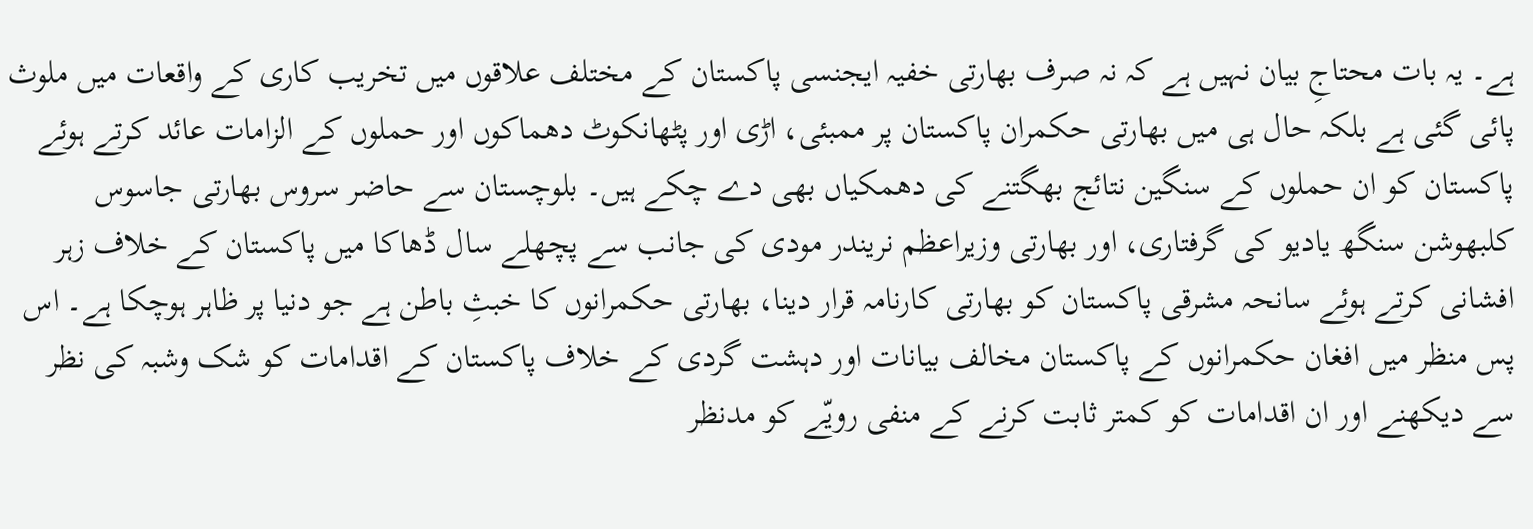ہے۔ یہ بات محتاجِ بیان نہیں ہے کہ نہ صرف بھارتی خفیہ ایجنسی پاکستان کے مختلف علاقوں میں تخریب کاری کے واقعات میں ملوث پائی گئی ہے بلکہ حال ہی میں بھارتی حکمران پاکستان پر ممبئی، اڑی اور پٹھانکوٹ دھماکوں اور حملوں کے الزامات عائد کرتے ہوئے پاکستان کو ان حملوں کے سنگین نتائج بھگتنے کی دھمکیاں بھی دے چکے ہیں۔ بلوچستان سے حاضر سروس بھارتی جاسوس کلبھوشن سنگھ یادیو کی گرفتاری، اور بھارتی وزیراعظم نریندر مودی کی جانب سے پچھلے سال ڈھاکا میں پاکستان کے خلاف زہر افشانی کرتے ہوئے سانحہ مشرقی پاکستان کو بھارتی کارنامہ قرار دینا، بھارتی حکمرانوں کا خبثِ باطن ہے جو دنیا پر ظاہر ہوچکا ہے۔ اس پس منظر میں افغان حکمرانوں کے پاکستان مخالف بیانات اور دہشت گردی کے خلاف پاکستان کے اقدامات کو شک وشبہ کی نظر سے دیکھنے اور ان اقدامات کو کمتر ثابت کرنے کے منفی رویّے کو مدنظر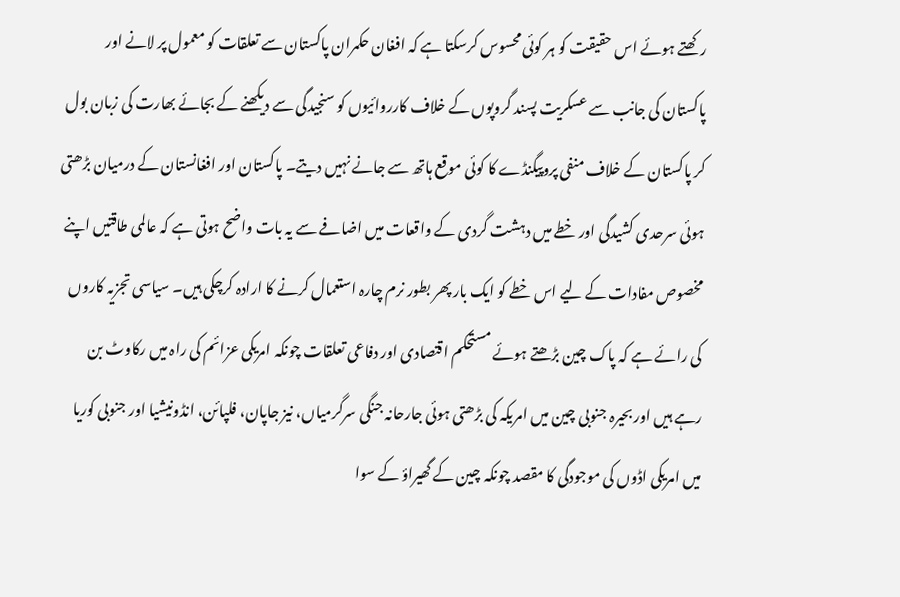رکھتے ہوئے اس حقیقت کو ہر کوئی محسوس کرسکتا ہے کہ افغان حکمران پاکستان سے تعلقات کو معمول پر لانے اور پاکستان کی جانب سے عسکریت پسند گروپوں کے خلاف کارروائیوں کو سنجیدگی سے دیکھنے کے بجائے بھارت کی زبان بول کر پاکستان کے خلاف منفی پروپیگنڈے کا کوئی موقع ہاتھ سے جانے نہیں دیتے۔ پاکستان اور افغانستان کے درمیان بڑھتی ہوئی سرحدی کشیدگی اور خطے میں دہشت گردی کے واقعات میں اضافے سے یہ بات واضح ہوتی ہے کہ عالمی طاقتیں اپنے مخصوص مفادات کے لیے اس خطے کو ایک بار پھر بطور نرم چارہ استعمال کرنے کا ارادہ کرچکی ہیں۔ سیاسی تجزیہ کاروں کی رائے ہے کہ پاک چین بڑھتے ہوئے مستحکم اقتصادی اور دفاعی تعلقات چونکہ امریکی عزائم کی راہ میں رکاوٹ بن رہے ہیں اور بحیرہ جنوبی چین میں امریکہ کی بڑھتی ہوئی جارحانہ جنگی سرگرمیاں، نیز جاپان، فلپائن، انڈونیشیا اور جنوبی کوریا میں امریکی اڈوں کی موجودگی کا مقصد چونکہ چین کے گھیراؤ کے سوا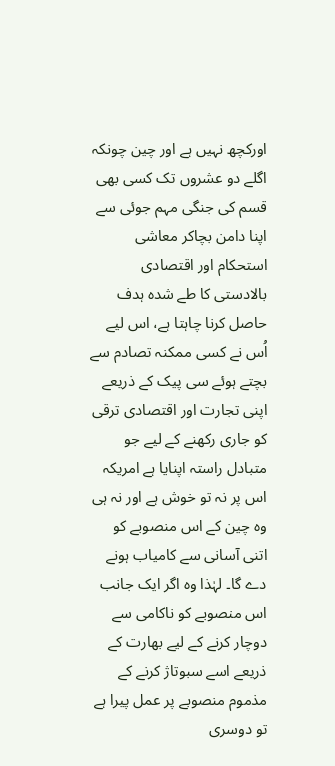اورکچھ نہیں ہے اور چین چونکہ اگلے دو عشروں تک کسی بھی قسم کی جنگی مہم جوئی سے اپنا دامن بچاکر معاشی استحکام اور اقتصادی بالادستی کا طے شدہ ہدف حاصل کرنا چاہتا ہے، اس لیے اُس نے کسی ممکنہ تصادم سے بچتے ہوئے سی پیک کے ذریعے اپنی تجارت اور اقتصادی ترقی کو جاری رکھنے کے لیے جو متبادل راستہ اپنایا ہے امریکہ اس پر نہ تو خوش ہے اور نہ ہی وہ چین کے اس منصوبے کو اتنی آسانی سے کامیاب ہونے دے گا۔ لہٰذا وہ اگر ایک جانب اس منصوبے کو ناکامی سے دوچار کرنے کے لیے بھارت کے ذریعے اسے سبوتاژ کرنے کے مذموم منصوبے پر عمل پیرا ہے تو دوسری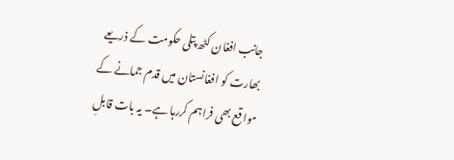جانب افغان کٹھ پتلی حکومت کے ذریعے بھارت کو افغانستان میں قدم جمانے کے مواقع بھی فراہم کررہا ہے۔ یہ بات قابلِ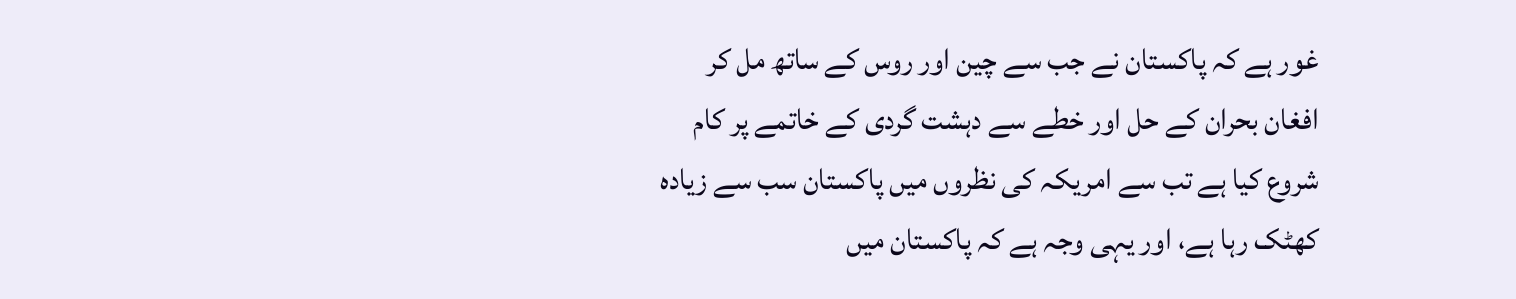غور ہے کہ پاکستان نے جب سے چین اور روس کے ساتھ مل کر افغان بحران کے حل اور خطے سے دہشت گردی کے خاتمے پر کام شروع کیا ہے تب سے امریکہ کی نظروں میں پاکستان سب سے زیادہ کھٹک رہا ہے، اور یہی وجہ ہے کہ پاکستان میں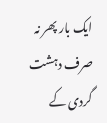ایک بار پھر نہ صرف دہشت گردی کے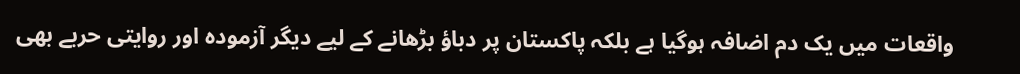واقعات میں یک دم اضافہ ہوگیا ہے بلکہ پاکستان پر دباؤ بڑھانے کے لیے دیگر آزمودہ اور روایتی حربے بھی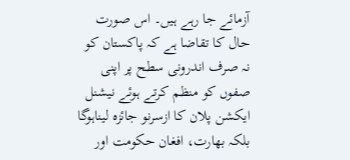آزمائے جا رہے ہیں۔ اس صورت حال کا تقاضا ہے کہ پاکستان کو نہ صرف اندرونی سطح پر اپنی صفوں کو منظم کرتے ہوئے نیشنل ایکشن پلان کا ازسرنو جائزہ لیناہوگا بلکہ بھارت، افغان حکومت اور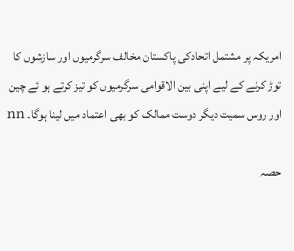امریکہ پر مشتمل اتحادکی پاکستان مخالف سرگرمیوں اور سازشوں کا توڑ کرنے کے لیے اپنی بین الاقوامی سرگرمیوں کو تیز کرتے ہو ئے چین اور روس سمیت دیگر دوست ممالک کو بھی اعتماد میں لینا ہوگا۔ nn

حصہ